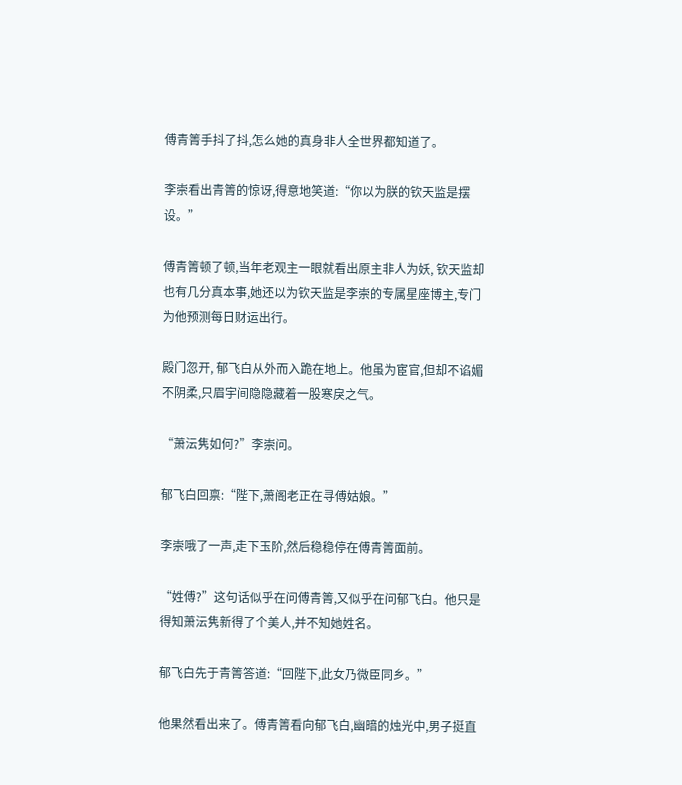傅青箐手抖了抖,怎么她的真身非人全世界都知道了。

李崇看出青箐的惊讶,得意地笑道:“你以为朕的钦天监是摆设。”

傅青箐顿了顿,当年老观主一眼就看出原主非人为妖, 钦天监却也有几分真本事,她还以为钦天监是李崇的专属星座博主,专门为他预测每日财运出行。

殿门忽开, 郁飞白从外而入跪在地上。他虽为宦官,但却不谄媚不阴柔,只眉宇间隐隐藏着一股寒戾之气。

“萧沄隽如何?”李崇问。

郁飞白回禀:“陛下,萧阁老正在寻傅姑娘。”

李崇哦了一声,走下玉阶,然后稳稳停在傅青箐面前。

“姓傅?”这句话似乎在问傅青箐,又似乎在问郁飞白。他只是得知萧沄隽新得了个美人,并不知她姓名。

郁飞白先于青箐答道:“回陛下,此女乃微臣同乡。”

他果然看出来了。傅青箐看向郁飞白,幽暗的烛光中,男子挺直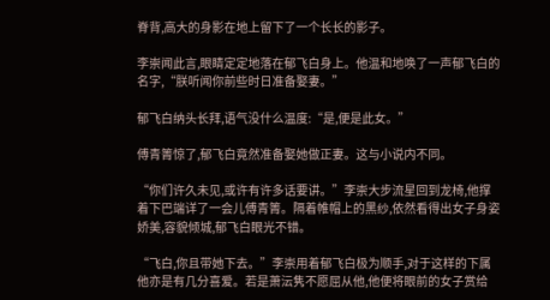脊背,高大的身影在地上留下了一个长长的影子。

李崇闻此言,眼睛定定地落在郁飞白身上。他温和地唤了一声郁飞白的名字,“朕听闻你前些时日准备娶妻。”

郁飞白纳头长拜,语气没什么温度:“是,便是此女。”

傅青箐惊了,郁飞白竟然准备娶她做正妻。这与小说内不同。

“你们许久未见,或许有许多话要讲。”李崇大步流星回到龙椅,他撑着下巴端详了一会儿傅青箐。隔着帷帽上的黑纱,依然看得出女子身姿娇美,容貌倾城,郁飞白眼光不错。

“飞白,你且带她下去。”李崇用着郁飞白极为顺手,对于这样的下属他亦是有几分喜爱。若是萧沄隽不愿屈从他,他便将眼前的女子赏给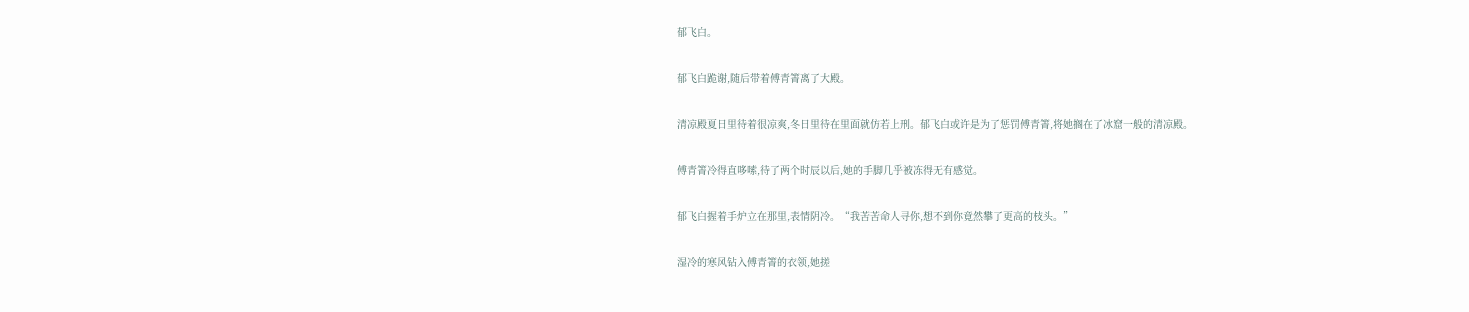郁飞白。

郁飞白跪谢,随后带着傅青箐离了大殿。

清凉殿夏日里待着很凉爽,冬日里待在里面就仿若上刑。郁飞白或许是为了惩罚傅青箐,将她搁在了冰窟一般的清凉殿。

傅青箐冷得直哆嗦,待了两个时辰以后,她的手脚几乎被冻得无有感觉。

郁飞白握着手炉立在那里,表情阴冷。“我苦苦命人寻你,想不到你竟然攀了更高的枝头。”

湿冷的寒风钻入傅青箐的衣领,她搓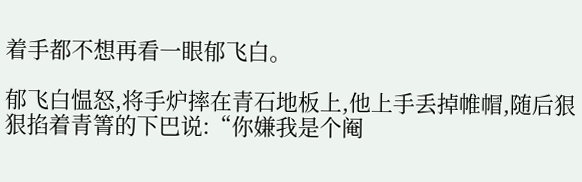着手都不想再看一眼郁飞白。

郁飞白愠怒,将手炉摔在青石地板上,他上手丢掉帷帽,随后狠狠掐着青箐的下巴说:“你嫌我是个阉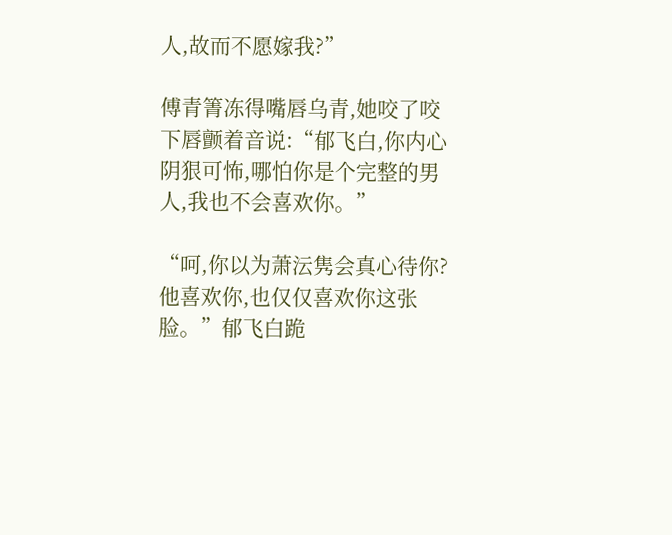人,故而不愿嫁我?”

傅青箐冻得嘴唇乌青,她咬了咬下唇颤着音说:“郁飞白,你内心阴狠可怖,哪怕你是个完整的男人,我也不会喜欢你。”

“呵,你以为萧沄隽会真心待你?他喜欢你,也仅仅喜欢你这张脸。”郁飞白跪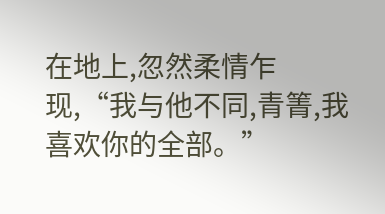在地上,忽然柔情乍现,“我与他不同,青箐,我喜欢你的全部。”